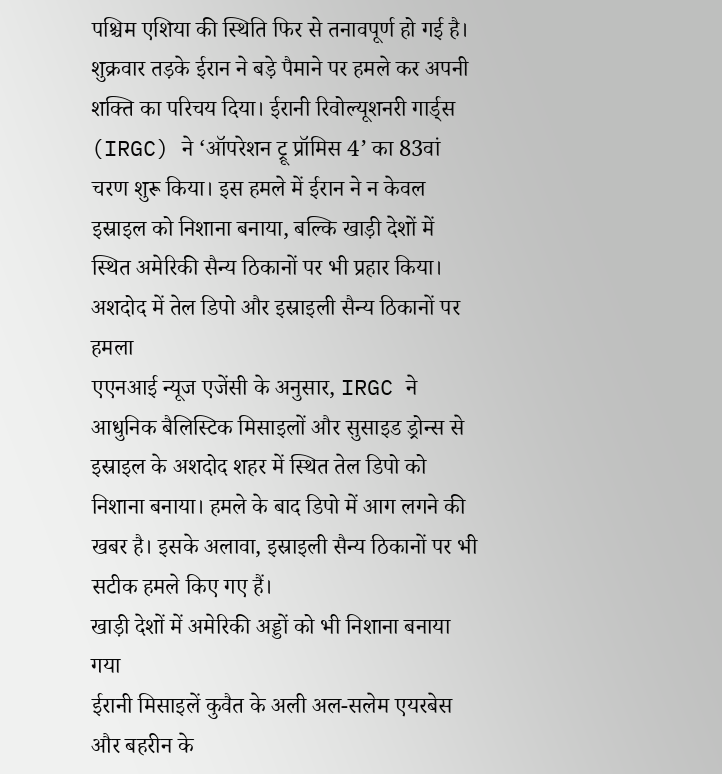पश्चिम एशिया की स्थिति फिर से तनावपूर्ण हो गई है। शुक्रवार तड़के ईरान ने बड़े पैमाने पर हमले कर अपनी शक्ति का परिचय दिया। ईरानी रिवोल्यूशनरी गार्ड्स (IRGC) ने ‘ऑपरेशन ट्रू प्रॉमिस 4’ का 83वां चरण शुरू किया। इस हमले में ईरान ने न केवल इस्राइल को निशाना बनाया, बल्कि खाड़ी देशों में स्थित अमेरिकी सैन्य ठिकानों पर भी प्रहार किया।
अशदोद में तेल डिपो और इस्राइली सैन्य ठिकानों पर हमला
एएनआई न्यूज एजेंसी के अनुसार, IRGC ने आधुनिक बैलिस्टिक मिसाइलों और सुसाइड ड्रोन्स से इस्राइल के अशदोद शहर में स्थित तेल डिपो को निशाना बनाया। हमले के बाद डिपो में आग लगने की खबर है। इसके अलावा, इस्राइली सैन्य ठिकानों पर भी सटीक हमले किए गए हैं।
खाड़ी देशों में अमेरिकी अड्डों को भी निशाना बनाया गया
ईरानी मिसाइलें कुवैत के अली अल-सलेम एयरबेस और बहरीन के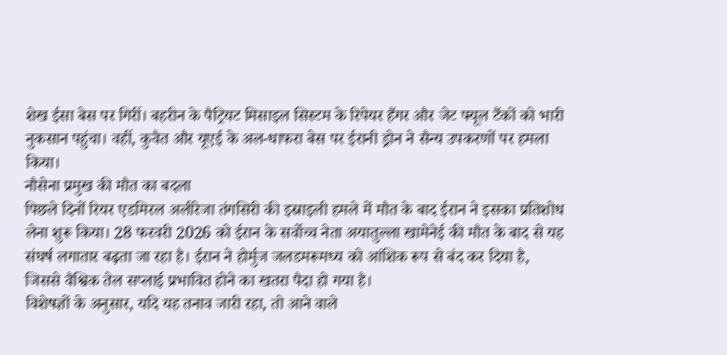शेख ईसा बेस पर गिरीं। बहरीन के पैट्रियट मिसाइल सिस्टम के रिपेयर हैंगर और जेट फ्यूल टैंकों को भारी नुकसान पहुंचा। वहीं, कुवैत और यूएई के अल-धाफरा बेस पर ईरानी ड्रोन ने सैन्य उपकरणों पर हमला किया।
नौसेना प्रमुख की मौत का बदला
पिछले दिनों रियर एडमिरल अलीरेजा तंगसिरी की इस्राइली हमले में मौत के बाद ईरान ने इसका प्रतिशोध लेना शुरू किया। 28 फरवरी 2026 को ईरान के सर्वोच्च नेता अयातुल्ला खामेनेई की मौत के बाद से यह संघर्ष लगातार बढ़ता जा रहा है। ईरान ने होर्मुज जलडमरूमध्य को आंशिक रूप से बंद कर दिया है, जिससे वैश्विक तेल सप्लाई प्रभावित होने का खतरा पैदा हो गया है।
विशेषज्ञों के अनुसार, यदि यह तनाव जारी रहा, तो आने वाले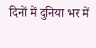दिनों में दुनिया भर में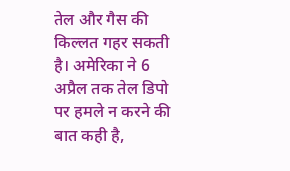तेल और गैस की किल्लत गहर सकती है। अमेरिका ने 6 अप्रैल तक तेल डिपो पर हमले न करने की बात कही है,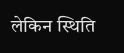लेकिन स्थिति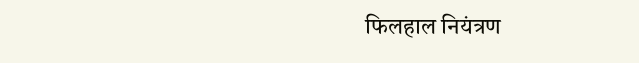फिलहाल नियंत्रण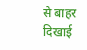से बाहर दिखाई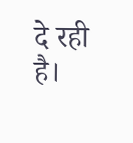दे रही है।